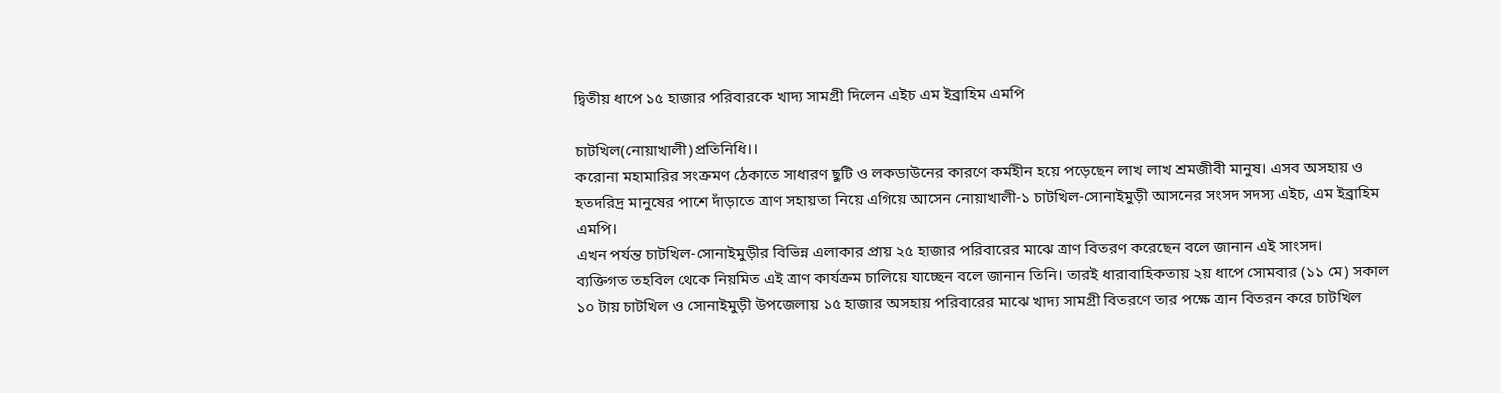দ্বিতীয় ধাপে ১৫ হাজার পরিবারকে খাদ্য সামগ্রী দিলেন এইচ এম ইব্রাহিম এমপি

চাটখিল(নোয়াখালী)প্রতিনিধি।।
করোনা মহামারির সংক্রমণ ঠেকাতে সাধারণ ছুটি ও লকডাউনের কারণে কর্মহীন হয়ে পড়েছেন লাখ লাখ শ্রমজীবী মানুষ। এসব অসহায় ও হতদরিদ্র মানুষের পাশে দাঁড়াতে ত্রাণ সহায়তা নিয়ে এগিয়ে আসেন নোয়াখালী-১ চাটখিল-সোনাইমুড়ী আসনের সংসদ সদস্য এইচ, এম ইব্রাহিম এমপি।
এখন পর্যন্ত চাটখিল-সোনাইমুড়ীর বিভিন্ন এলাকার প্রায় ২৫ হাজার পরিবারের মাঝে ত্রাণ বিতরণ করেছেন বলে জানান এই সাংসদ।
ব্যক্তিগত তহবিল থেকে নিয়মিত এই ত্রাণ কার্যক্রম চালিয়ে যাচ্ছেন বলে জানান তিনি। তারই ধারাবাহিকতায় ২য় ধাপে সোমবার (১১ মে) সকাল ১০ টায় চাটখিল ও সোনাইমুড়ী উপজেলায় ১৫ হাজার অসহায় পরিবারের মাঝে খাদ্য সামগ্রী বিতরণে তার পক্ষে ত্রান বিতরন করে চাটখিল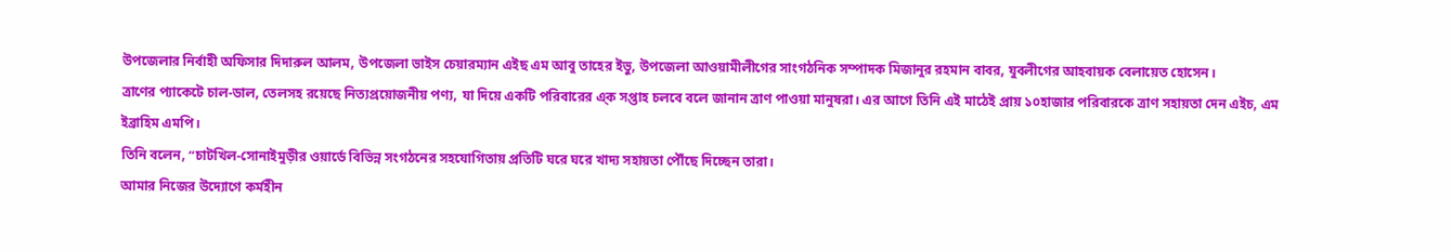উপজেলার নির্বাহী অফিসার দিদারুল আলম, উপজেলা ভাইস চেয়ারম্যান এইছ এম আবু তাহের ইভু, উপজেলা আওয়ামীলীগের সাংগঠনিক সম্পাদক মিজানুর রহমান বাবর, যুবলীগের আহবায়ক বেলায়েত হোসেন।
ত্রাণের প্যাকেটে চাল-ডাল, তেলসহ রয়েছে নিত্যপ্রয়োজনীয় পণ্য, যা দিয়ে একটি পরিবারের এ্ক সপ্তাহ চলবে বলে জানান ত্রাণ পাওয়া মানুষরা। এর আগে তিনি এই মাঠেই প্রায় ১০হাজার পরিবারকে ত্রাণ সহায়তা দেন এইচ, এম ইব্রাহিম এমপি।
তিনি বলেন, “চাটখিল-সোনাইমুড়ীর ওয়ার্ডে বিভিন্ন সংগঠনের সহযোগিতায় প্রতিটি ঘরে ঘরে খাদ্য সহায়তা পৌঁছে দিচ্ছেন তারা।
আমার নিজের উদ্যোগে কর্মহীন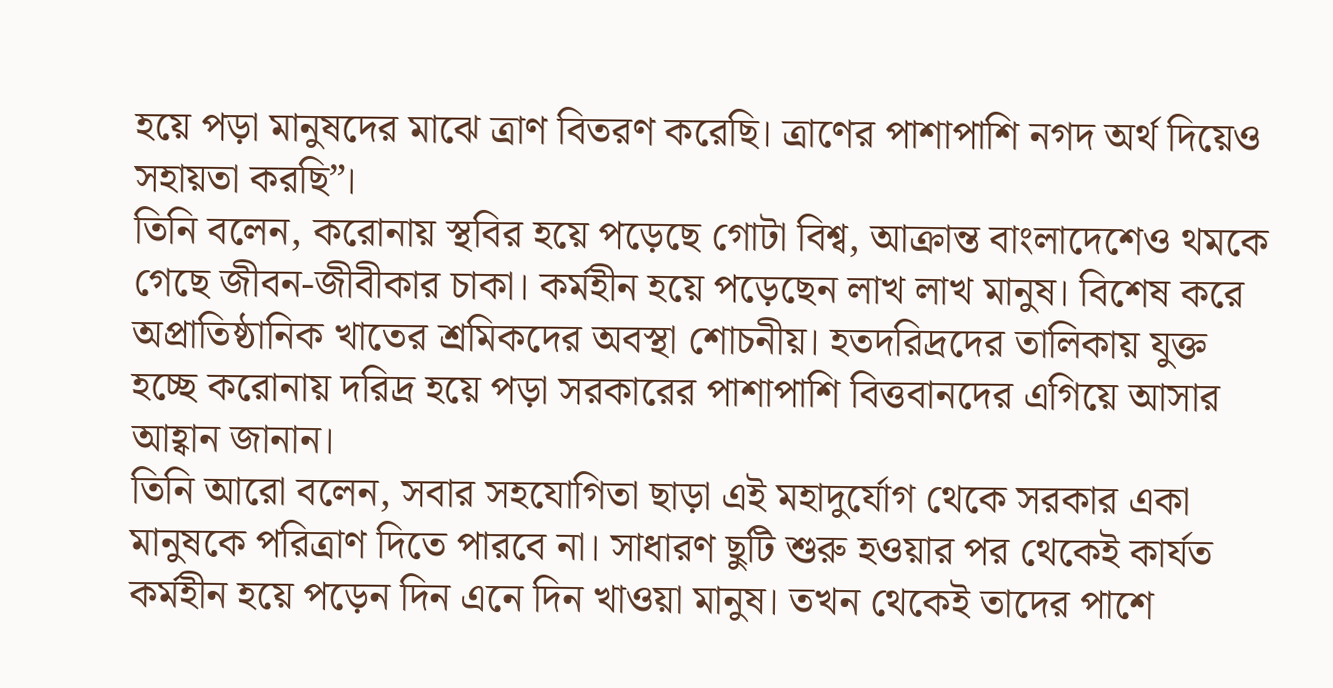হয়ে পড়া মানুষদের মাঝে ত্রাণ বিতরণ করেছি। ত্রাণের পাশাপাশি নগদ অর্থ দিয়েও সহায়তা করছি”।
তিনি বলেন, করোনায় স্থবির হয়ে পড়েছে গোটা বিশ্ব, আক্রান্ত বাংলাদেশেও থমকে গেছে জীবন-জীবীকার চাকা। কর্মহীন হয়ে পড়েছেন লাখ লাখ মানুষ। বিশেষ করে অপ্রাতিষ্ঠানিক খাতের শ্রমিকদের অবস্থা শোচনীয়। হতদরিদ্রদের তালিকায় যুক্ত হচ্ছে করোনায় দরিদ্র হয়ে পড়া সরকারের পাশাপাশি বিত্তবানদের এগিয়ে আসার আহ্বান জানান।
তিনি আরো বলেন, সবার সহযোগিতা ছাড়া এই মহাদুর্যোগ থেকে সরকার একা মানুষকে পরিত্রাণ দিতে পারবে না। সাধারণ ছুটি শুরু হওয়ার পর থেকেই কার্যত কর্মহীন হয়ে পড়েন দিন এনে দিন খাওয়া মানুষ। তখন থেকেই তাদের পাশে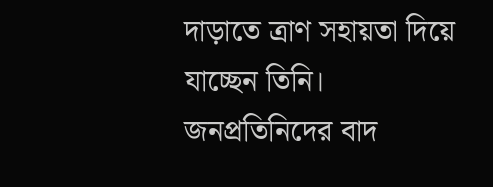দাড়াতে ত্রাণ সহায়তা দিয়ে যাচ্ছেন তিনি।
জনপ্রতিনিদের বাদ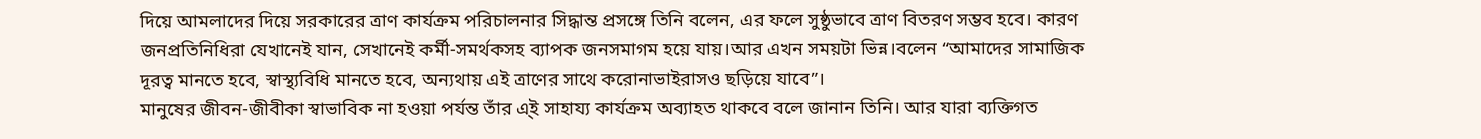দিয়ে আমলাদের দিয়ে সরকারের ত্রাণ কার্যক্রম পরিচালনার সিদ্ধান্ত প্রসঙ্গে তিনি বলেন, এর ফলে সুষ্ঠুভাবে ত্রাণ বিতরণ সম্ভব হবে। কারণ জনপ্রতিনিধিরা যেখানেই যান, সেখানেই কর্মী-সমর্থকসহ ব্যাপক জনসমাগম হয়ে যায়।আর এখন সময়টা ভিন্ন।বলেন “আমাদের সামাজিক দূরত্ব মানতে হবে, স্বাস্থ্যবিধি মানতে হবে, অন্যথায় এই ত্রাণের সাথে করোনাভাইরাসও ছড়িয়ে যাবে”।
মানুষের জীবন-জীবীকা স্বাভাবিক না হওয়া পর্যন্ত তাঁর এ্ই সাহায্য কার্যক্রম অব্যাহত থাকবে বলে জানান তিনি। আর যারা ব্যক্তিগত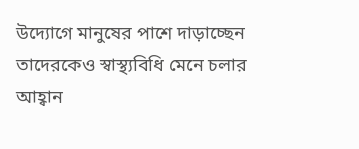উদ্যোগে মানুষের পাশে দাড়াচ্ছেন তাদেরকেও স্বাস্থ্যবিধি মেনে চলার আহ্বান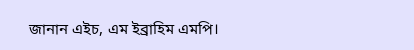জানান এইচ, এম ইব্রাহিম এমপি।